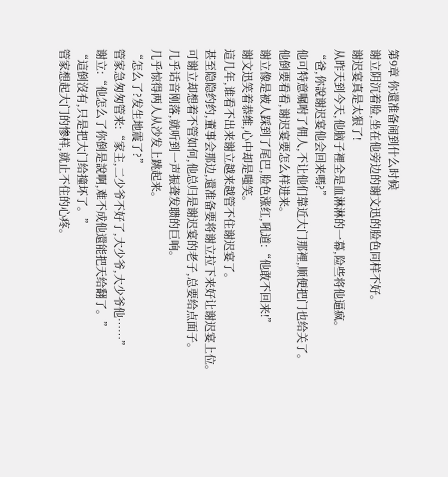第9章 你還准备闹到什么时候
谢立阴沉着脸,坐在他旁边的谢文迅的脸色同样不好。
谢迟宴真是太狠了!
从昨天到今天,他脑子裡全是血淋淋的一幕,险些将他逼疯。
“爸,你說谢迟宴他会回来嗎?”
他可特意嘱咐了佣人,不让他们靠近大门那裡,顺便把门也给关了。
他倒要看看,谢迟宴要怎么样进来。
谢立像是被人踩到了尾巴,脸色涨红,吼道:“他敢不回来!”
谢文迅笑着恭维,心中却是嗤笑。
這几年,谁看不出来谢立越来越管不住谢迟宴了。
甚至隐隐约约,董事会那边,還准备要将谢立拉下来好让谢迟宴上位。
可谢立却想着不管如何,他总归是谢迟宴的老子,总要给点面子。
几乎话音刚落,就听到一声振聋发聩的巨响。
几乎惊得两人从沙发上跳起来。
“怎么了?发生地震了?”
管家急匆匆管来:“家主,二少爷不好了,大少爷,大少爷他……”
谢立:“他怎么了你倒是說啊,难不成他還能把天给翻了。”
“這倒沒有,只是把大门给撞坏了。”
管家想起大门的惨样,就止不住的心疼。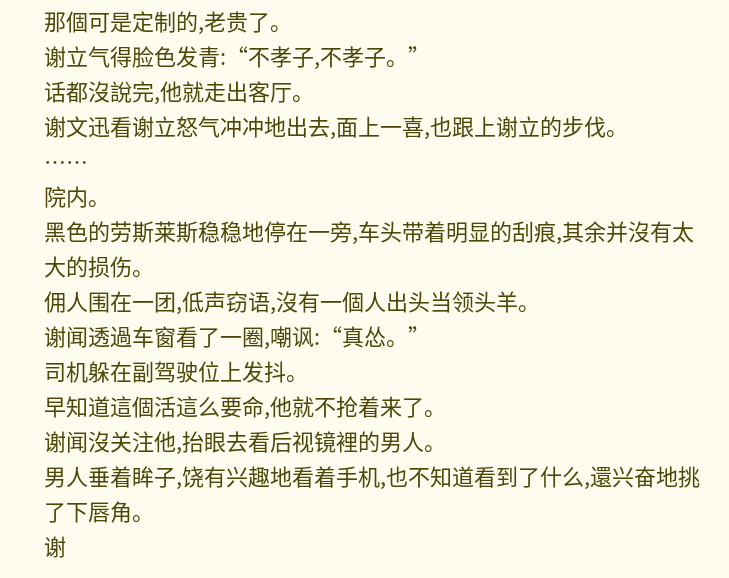那個可是定制的,老贵了。
谢立气得脸色发青:“不孝子,不孝子。”
话都沒說完,他就走出客厅。
谢文迅看谢立怒气冲冲地出去,面上一喜,也跟上谢立的步伐。
……
院内。
黑色的劳斯莱斯稳稳地停在一旁,车头带着明显的刮痕,其余并沒有太大的损伤。
佣人围在一团,低声窃语,沒有一個人出头当领头羊。
谢闻透過车窗看了一圈,嘲讽:“真怂。”
司机躲在副驾驶位上发抖。
早知道這個活這么要命,他就不抢着来了。
谢闻沒关注他,抬眼去看后视镜裡的男人。
男人垂着眸子,饶有兴趣地看着手机,也不知道看到了什么,還兴奋地挑了下唇角。
谢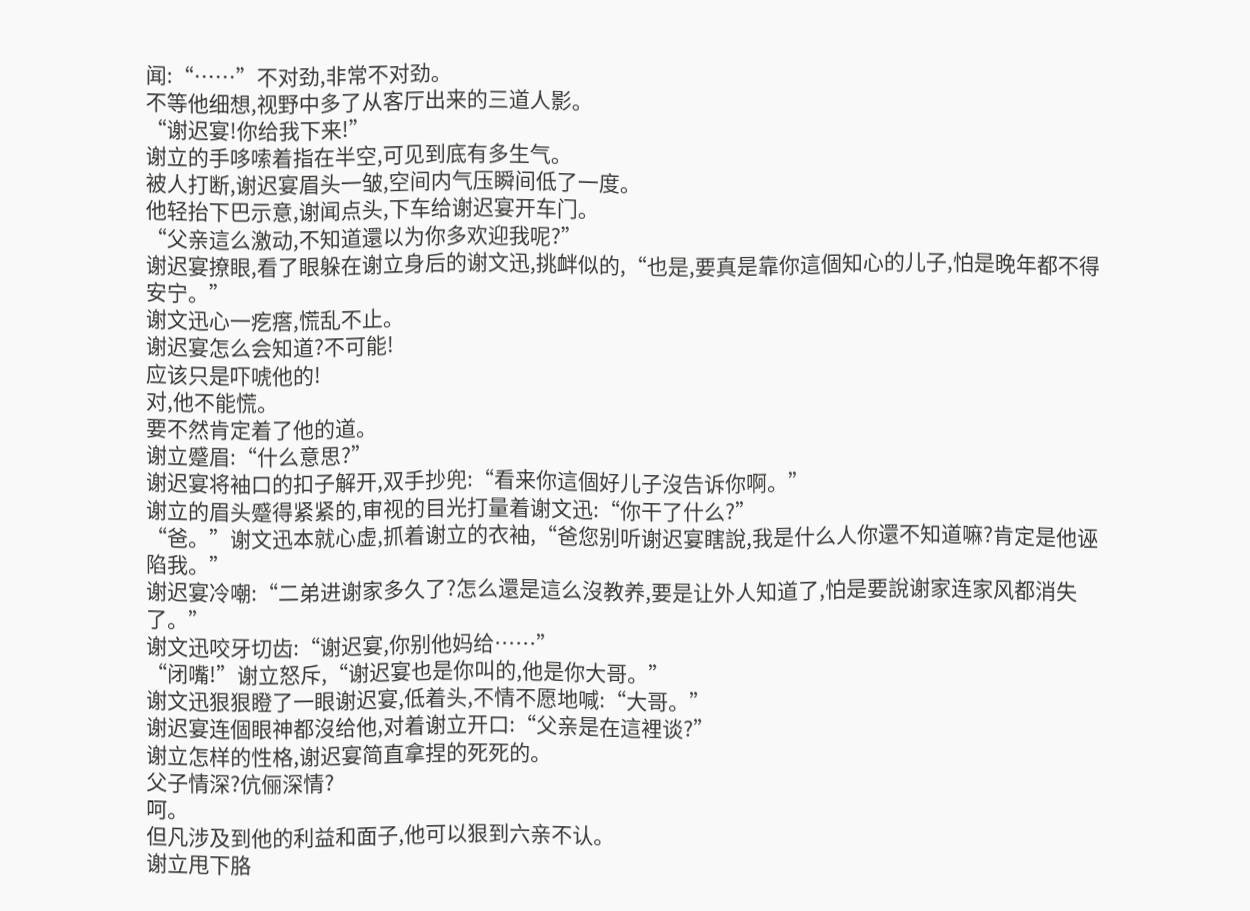闻:“……”不对劲,非常不对劲。
不等他细想,视野中多了从客厅出来的三道人影。
“谢迟宴!你给我下来!”
谢立的手哆嗦着指在半空,可见到底有多生气。
被人打断,谢迟宴眉头一皱,空间内气压瞬间低了一度。
他轻抬下巴示意,谢闻点头,下车给谢迟宴开车门。
“父亲這么激动,不知道還以为你多欢迎我呢?”
谢迟宴撩眼,看了眼躲在谢立身后的谢文迅,挑衅似的,“也是,要真是靠你這個知心的儿子,怕是晚年都不得安宁。”
谢文迅心一疙瘩,慌乱不止。
谢迟宴怎么会知道?不可能!
应该只是吓唬他的!
对,他不能慌。
要不然肯定着了他的道。
谢立蹙眉:“什么意思?”
谢迟宴将袖口的扣子解开,双手抄兜:“看来你這個好儿子沒告诉你啊。”
谢立的眉头蹙得紧紧的,审视的目光打量着谢文迅:“你干了什么?”
“爸。”谢文迅本就心虚,抓着谢立的衣袖,“爸您别听谢迟宴瞎說,我是什么人你還不知道嘛?肯定是他诬陷我。”
谢迟宴冷嘲:“二弟进谢家多久了?怎么還是這么沒教养,要是让外人知道了,怕是要說谢家连家风都消失了。”
谢文迅咬牙切齿:“谢迟宴,你别他妈给……”
“闭嘴!”谢立怒斥,“谢迟宴也是你叫的,他是你大哥。”
谢文迅狠狠瞪了一眼谢迟宴,低着头,不情不愿地喊:“大哥。”
谢迟宴连個眼神都沒给他,对着谢立开口:“父亲是在這裡谈?”
谢立怎样的性格,谢迟宴简直拿捏的死死的。
父子情深?伉俪深情?
呵。
但凡涉及到他的利益和面子,他可以狠到六亲不认。
谢立甩下胳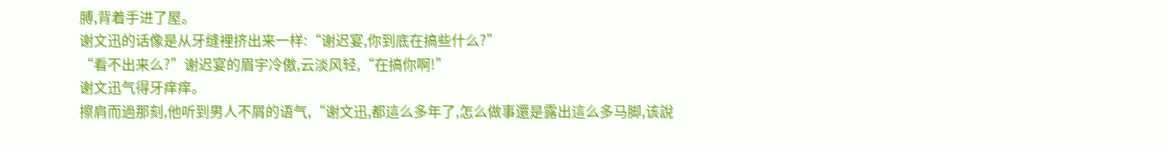膊,背着手进了屋。
谢文迅的话像是从牙缝裡挤出来一样:“谢迟宴,你到底在搞些什么?”
“看不出来么?”谢迟宴的眉宇冷傲,云淡风轻,“在搞你啊!”
谢文迅气得牙痒痒。
擦肩而過那刻,他听到男人不屑的语气,“谢文迅,都這么多年了,怎么做事還是露出這么多马脚,该說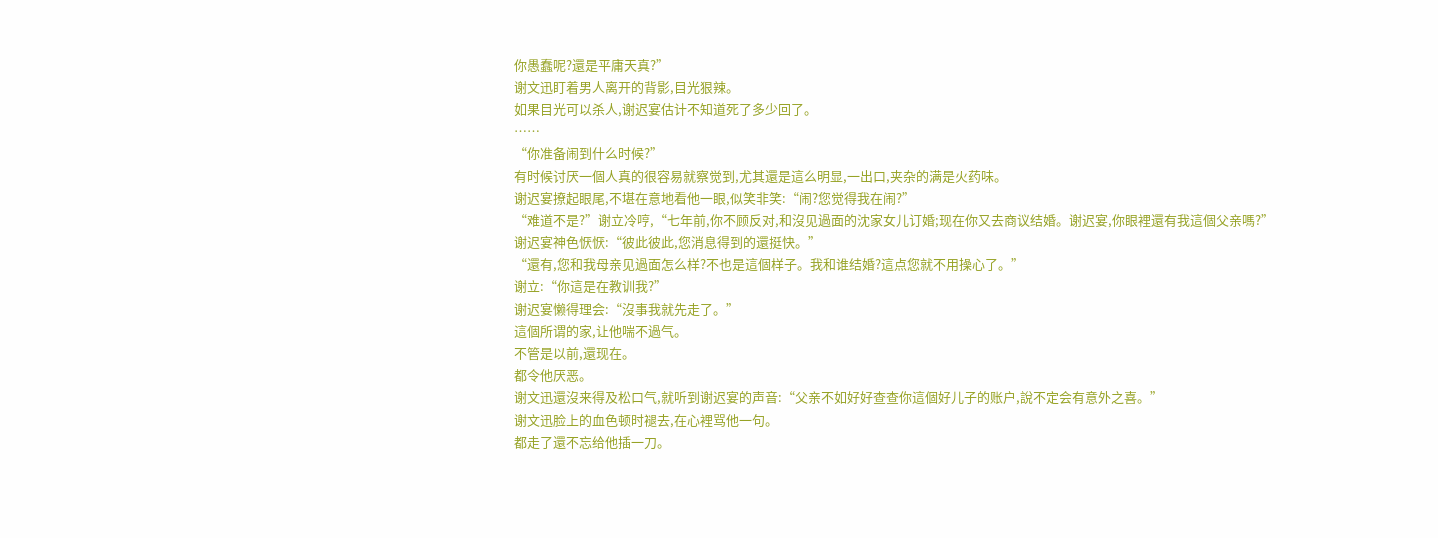你愚蠢呢?還是平庸天真?”
谢文迅盯着男人离开的背影,目光狠辣。
如果目光可以杀人,谢迟宴估计不知道死了多少回了。
……
“你准备闹到什么时候?”
有时候讨厌一個人真的很容易就察觉到,尤其還是這么明显,一出口,夹杂的满是火药味。
谢迟宴撩起眼尾,不堪在意地看他一眼,似笑非笑:“闹?您觉得我在闹?”
“难道不是?”谢立冷哼,“七年前,你不顾反对,和沒见過面的沈家女儿订婚;现在你又去商议结婚。谢迟宴,你眼裡還有我這個父亲嗎?”
谢迟宴神色恹恹:“彼此彼此,您消息得到的還挺快。”
“還有,您和我母亲见過面怎么样?不也是這個样子。我和谁结婚?這点您就不用操心了。”
谢立:“你這是在教训我?”
谢迟宴懒得理会:“沒事我就先走了。”
這個所谓的家,让他喘不過气。
不管是以前,還现在。
都令他厌恶。
谢文迅還沒来得及松口气,就听到谢迟宴的声音:“父亲不如好好查查你這個好儿子的账户,說不定会有意外之喜。”
谢文迅脸上的血色顿时褪去,在心裡骂他一句。
都走了還不忘给他插一刀。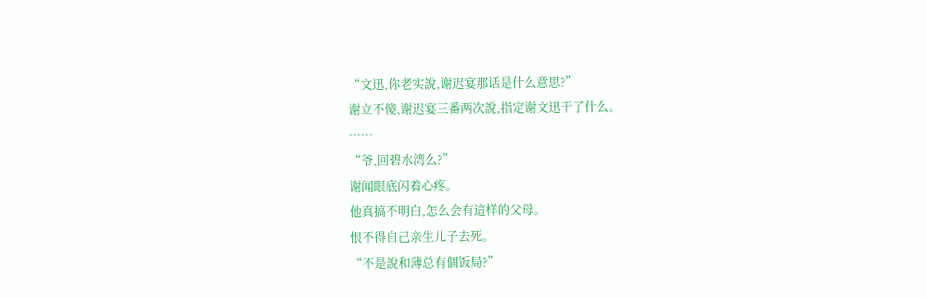“文迅,你老实說,谢迟宴那话是什么意思?”
谢立不傻,谢迟宴三番两次說,指定谢文迅干了什么。
……
“爷,回碧水湾么?”
谢闻眼底闪着心疼。
他真搞不明白,怎么会有這样的父母。
恨不得自己亲生儿子去死。
“不是說和薄总有個饭局?”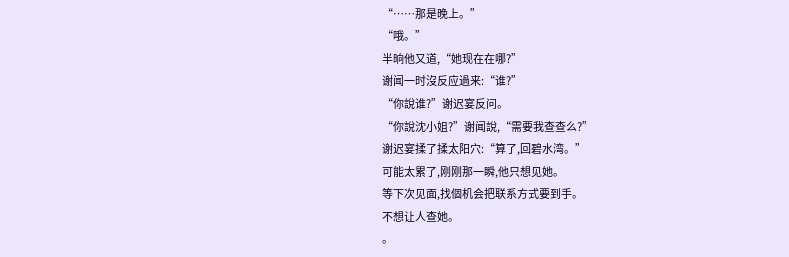“……那是晚上。”
“哦。”
半晌他又道,“她现在在哪?”
谢闻一时沒反应過来:“谁?”
“你說谁?”谢迟宴反问。
“你說沈小姐?”谢闻說,“需要我查查么?”
谢迟宴揉了揉太阳穴:“算了,回碧水湾。”
可能太累了,刚刚那一瞬,他只想见她。
等下次见面,找個机会把联系方式要到手。
不想让人查她。
。